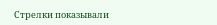Стрелки показывали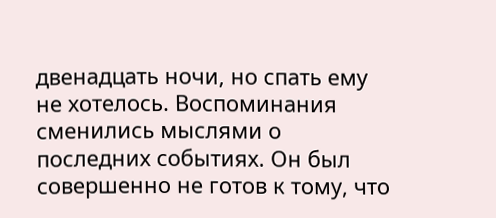двенадцать ночи, но спать ему не хотелось. Воспоминания сменились мыслями о последних событиях. Он был совершенно не готов к тому, что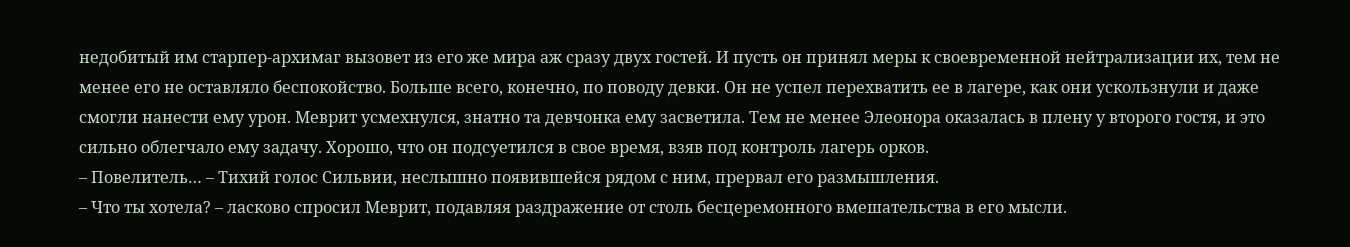недобитый им старпер-архимаг вызовет из его же мира аж сразу двух гостей. И пусть он принял меры к своевременной нейтрализации их, тем не менее его не оставляло беспокойство. Больше всего, конечно, по поводу девки. Он не успел перехватить ее в лагере, как они ускользнули и даже смогли нанести ему урон. Меврит усмехнулся, знатно та девчонка ему засветила. Тем не менее Элеонора оказалась в плену у второго гостя, и это сильно облегчало ему задачу. Хорошо, что он подсуетился в свое время, взяв под контроль лагерь орков.
– Повелитель… – Тихий голос Сильвии, неслышно появившейся рядом с ним, прервал его размышления.
– Что ты хотела? – ласково спросил Меврит, подавляя раздражение от столь бесцеремонного вмешательства в его мысли.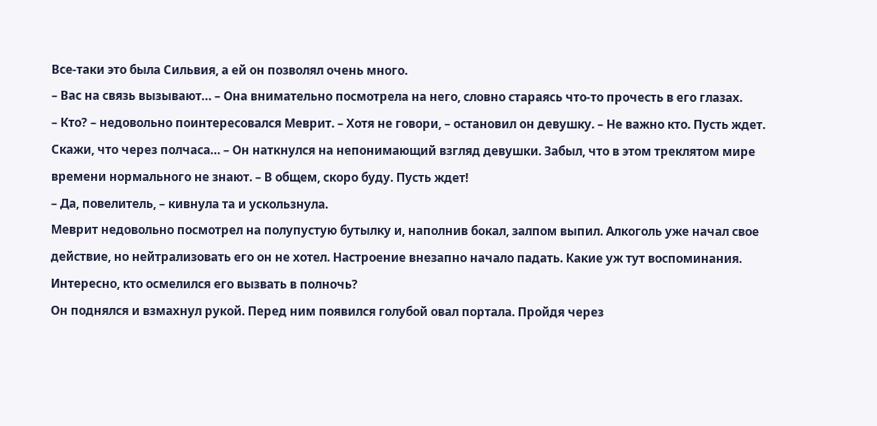Все-таки это была Сильвия, а ей он позволял очень много.
– Вас на связь вызывают… – Она внимательно посмотрела на него, словно стараясь что-то прочесть в его глазах.
– Кто? – недовольно поинтересовался Меврит. – Хотя не говори, – остановил он девушку. – Не важно кто. Пусть ждет. Скажи, что через полчаса… – Он наткнулся на непонимающий взгляд девушки. Забыл, что в этом треклятом мире времени нормального не знают. – В общем, скоро буду. Пусть ждет!
– Да, повелитель, – кивнула та и ускользнула.
Меврит недовольно посмотрел на полупустую бутылку и, наполнив бокал, залпом выпил. Алкоголь уже начал свое действие, но нейтрализовать его он не хотел. Настроение внезапно начало падать. Какие уж тут воспоминания. Интересно, кто осмелился его вызвать в полночь?
Он поднялся и взмахнул рукой. Перед ним появился голубой овал портала. Пройдя через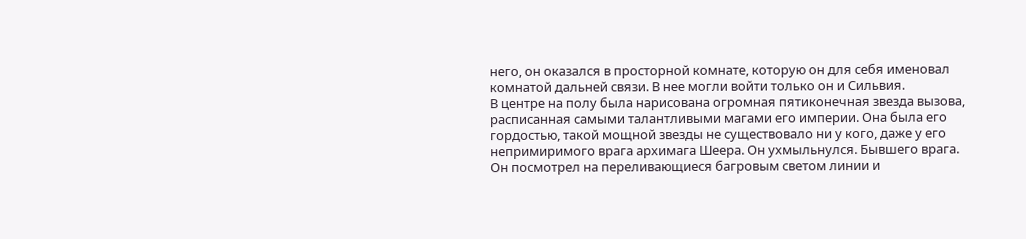него, он оказался в просторной комнате, которую он для себя именовал комнатой дальней связи. В нее могли войти только он и Сильвия.
В центре на полу была нарисована огромная пятиконечная звезда вызова, расписанная самыми талантливыми магами его империи. Она была его гордостью, такой мощной звезды не существовало ни у кого, даже у его непримиримого врага архимага Шеера. Он ухмыльнулся. Бывшего врага.
Он посмотрел на переливающиеся багровым светом линии и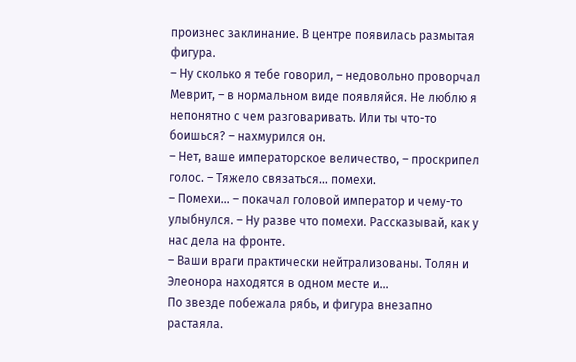произнес заклинание. В центре появилась размытая фигура.
– Ну сколько я тебе говорил, – недовольно проворчал Меврит, – в нормальном виде появляйся. Не люблю я непонятно с чем разговаривать. Или ты что-то боишься? – нахмурился он.
– Нет, ваше императорское величество, – проскрипел голос. – Тяжело связаться… помехи.
– Помехи… – покачал головой император и чему-то улыбнулся. – Ну разве что помехи. Рассказывай, как у нас дела на фронте.
– Ваши враги практически нейтрализованы. Толян и Элеонора находятся в одном месте и…
По звезде побежала рябь, и фигура внезапно растаяла.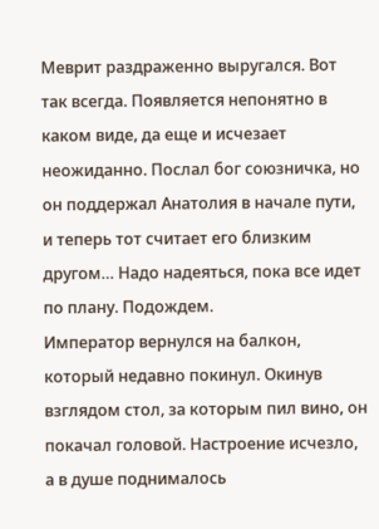Меврит раздраженно выругался. Вот так всегда. Появляется непонятно в каком виде, да еще и исчезает неожиданно. Послал бог союзничка, но он поддержал Анатолия в начале пути, и теперь тот считает его близким другом… Надо надеяться, пока все идет по плану. Подождем.
Император вернулся на балкон, который недавно покинул. Окинув взглядом стол, за которым пил вино, он покачал головой. Настроение исчезло, а в душе поднималось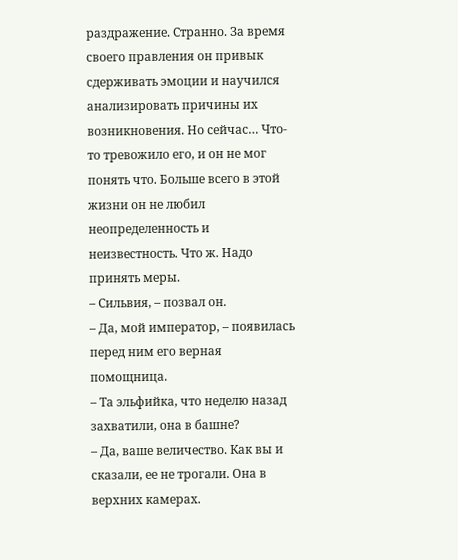раздражение. Странно. За время своего правления он привык сдерживать эмоции и научился анализировать причины их возникновения. Но сейчас… Что-то тревожило его, и он не мог понять что. Больше всего в этой жизни он не любил неопределенность и неизвестность. Что ж. Надо принять меры.
– Сильвия, – позвал он.
– Да, мой император, – появилась перед ним его верная помощница.
– Та эльфийка, что неделю назад захватили, она в башне?
– Да, ваше величество. Как вы и сказали, ее не трогали. Она в верхних камерах.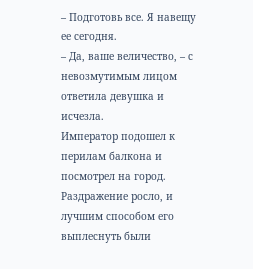– Подготовь все. Я навещу ее сегодня.
– Да, ваше величество, – с невозмутимым лицом ответила девушка и исчезла.
Император подошел к перилам балкона и посмотрел на город. Раздражение росло, и лучшим способом его выплеснуть были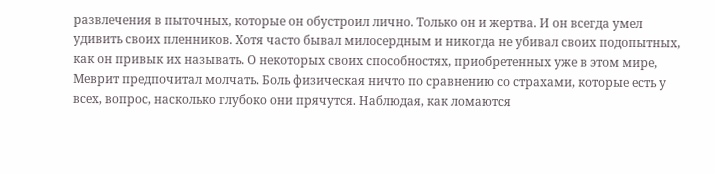развлечения в пыточных, которые он обустроил лично. Только он и жертва. И он всегда умел удивить своих пленников. Хотя часто бывал милосердным и никогда не убивал своих подопытных, как он привык их называть. О некоторых своих способностях, приобретенных уже в этом мире, Меврит предпочитал молчать. Боль физическая ничто по сравнению со страхами, которые есть у всех, вопрос, насколько глубоко они прячутся. Наблюдая, как ломаются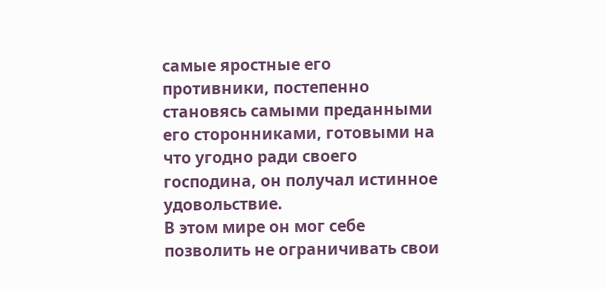самые яростные его противники, постепенно становясь самыми преданными его сторонниками, готовыми на что угодно ради своего господина, он получал истинное удовольствие.
В этом мире он мог себе позволить не ограничивать свои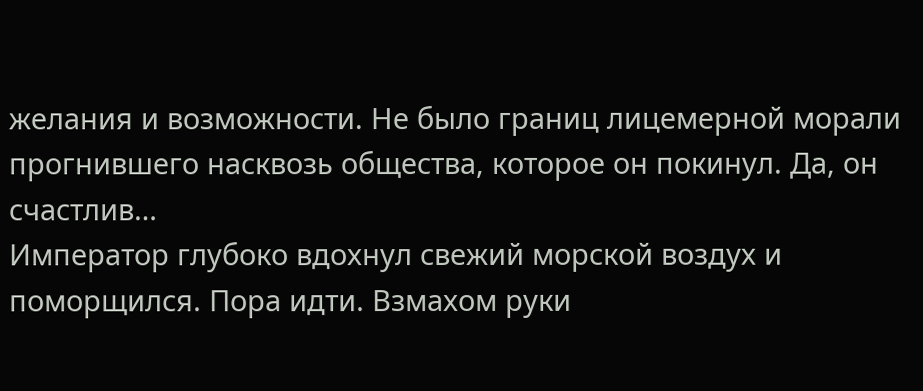желания и возможности. Не было границ лицемерной морали прогнившего насквозь общества, которое он покинул. Да, он счастлив…
Император глубоко вдохнул свежий морской воздух и поморщился. Пора идти. Взмахом руки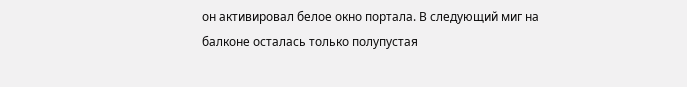он активировал белое окно портала. В следующий миг на балконе осталась только полупустая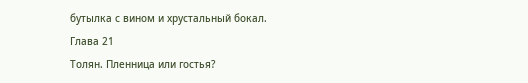бутылка с вином и хрустальный бокал.
Глава 21
Толян. Пленница или гостья?